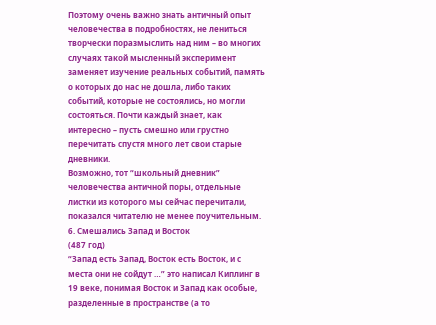Поэтому очень важно знать античный опыт человечества в подробностях, не лениться творчески поразмыслить над ним – во многих случаях такой мысленный эксперимент заменяет изучение реальных событий, память о которых до нас не дошла, либо таких событий, которые не состоялись, но могли состояться. Почти каждый знает, как интересно – пусть смешно или грустно перечитать спустя много лет свои старые дневники.
Возможно, тот “школьный дневник” человечества античной поры, отдельные листки из которого мы сейчас перечитали, показался читателю не менее поучительным.
6. Смешались Запад и Восток
(487 год)
“Запад есть Запад, Восток есть Восток, и с места они не сойдут …” это написал Киплинг в 19 веке, понимая Восток и Запад как особые, разделенные в пространстве (а то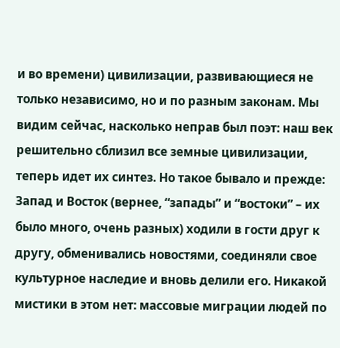и во времени) цивилизации, развивающиеся не только независимо, но и по разным законам. Мы видим сейчас, насколько неправ был поэт: наш век решительно сблизил все земные цивилизации, теперь идет их синтез. Но такое бывало и прежде: Запад и Восток (вернее, “запады” и “востоки” – их было много, очень разных) ходили в гости друг к другу, обменивались новостями, соединяли свое культурное наследие и вновь делили его. Никакой мистики в этом нет: массовые миграции людей по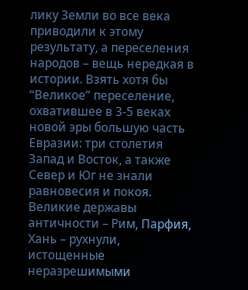лику Земли во все века приводили к этому результату, а переселения народов – вещь нередкая в истории. Взять хотя бы “Великое” переселение, охватившее в 3-5 веках новой эры большую часть Евразии: три столетия Запад и Восток, а также Север и Юг не знали равновесия и покоя. Великие державы античности – Рим, Парфия, Хань – рухнули, истощенные неразрешимыми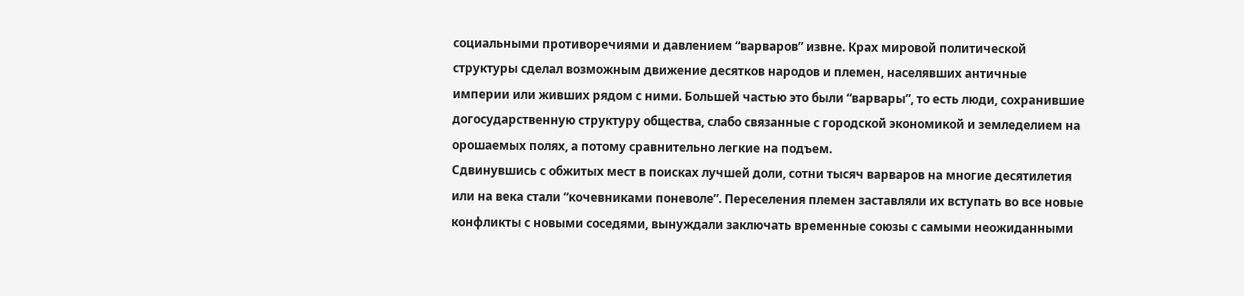социальными противоречиями и давлением “варваров” извне. Крах мировой политической структуры сделал возможным движение десятков народов и племен, населявших античные империи или живших рядом с ними. Большей частью это были “варвары”, то есть люди, сохранившие догосударственную структуру общества, слабо связанные с городской экономикой и земледелием на орошаемых полях, а потому сравнительно легкие на подъем.
Сдвинувшись с обжитых мест в поисках лучшей доли, сотни тысяч варваров на многие десятилетия или на века стали “кочевниками поневоле”. Переселения племен заставляли их вступать во все новые конфликты с новыми соседями, вынуждали заключать временные союзы с самыми неожиданными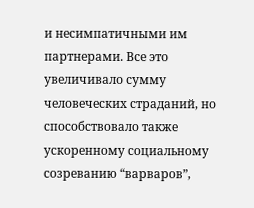и несимпатичными им партнерами. Все это увеличивало сумму человеческих страданий, но способствовало также ускоренному социальному созреванию “варваров”,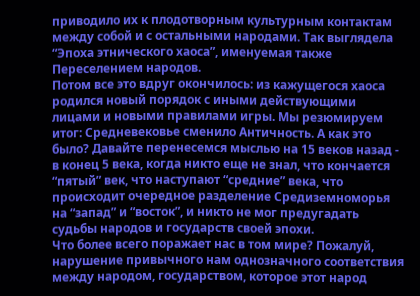приводило их к плодотворным культурным контактам между собой и с остальными народами. Так выглядела “Эпоха этнического хаоса”, именуемая также Переселением народов.
Потом все это вдруг окончилось: из кажущегося хаоса родился новый порядок с иными действующими лицами и новыми правилами игры. Мы резюмируем итог: Средневековье сменило Античность. А как это было? Давайте перенесемся мыслью на 15 веков назад - в конец 5 века, когда никто еще не знал, что кончается “пятый” век, что наступают “средние” века, что происходит очередное разделение Средиземноморья на “запад” и “восток”, и никто не мог предугадать судьбы народов и государств своей эпохи.
Что более всего поражает нас в том мире? Пожалуй, нарушение привычного нам однозначного соответствия между народом, государством, которое этот народ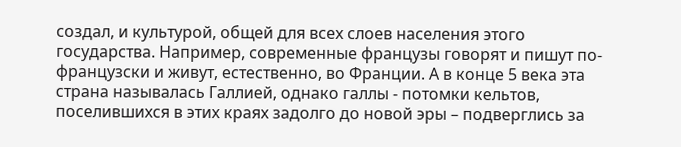создал, и культурой, общей для всех слоев населения этого государства. Например, современные французы говорят и пишут по-французски и живут, естественно, во Франции. А в конце 5 века эта страна называлась Галлией, однако галлы - потомки кельтов, поселившихся в этих краях задолго до новой эры – подверглись за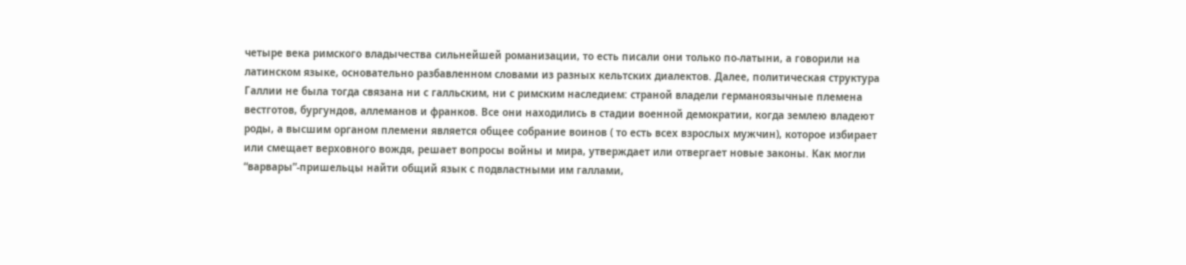четыре века римского владычества сильнейшей романизации, то есть писали они только по-латыни, а говорили на латинском языке, основательно разбавленном словами из разных кельтских диалектов. Далее, политическая структура Галлии не была тогда связана ни с галльским, ни с римским наследием: страной владели германоязычные племена вестготов, бургундов, аллеманов и франков. Все они находились в стадии военной демократии, когда землею владеют роды, а высшим органом племени является общее собрание воинов ( то есть всех взрослых мужчин), которое избирает или смещает верховного вождя, решает вопросы войны и мира, утверждает или отвергает новые законы. Как могли “варвары”-пришельцы найти общий язык с подвластными им галлами,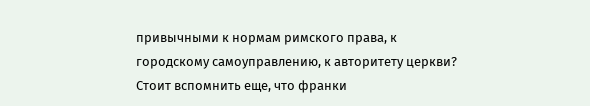привычными к нормам римского права, к городскому самоуправлению, к авторитету церкви? Стоит вспомнить еще, что франки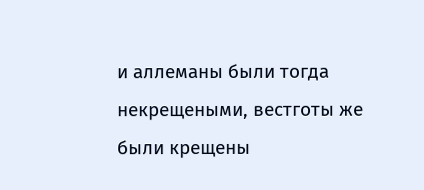и аллеманы были тогда некрещеными, вестготы же были крещены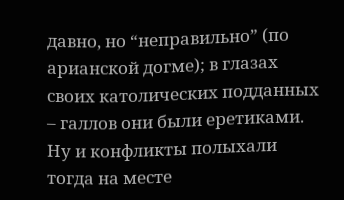давно, но “неправильно” (по арианской догме); в глазах своих католических подданных – галлов они были еретиками. Ну и конфликты полыхали тогда на месте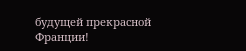будущей прекрасной Франции!